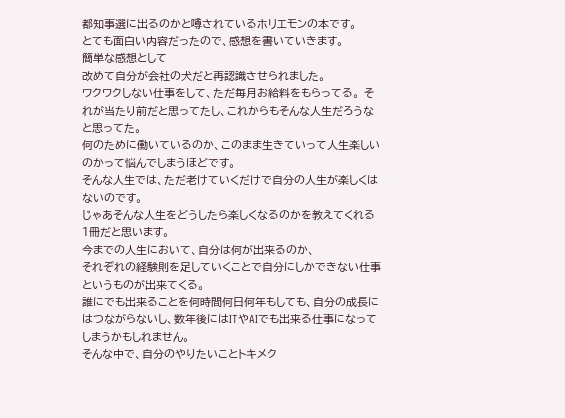都知事選に出るのかと噂されているホリエモンの本です。
とても面白い内容だったので、感想を書いていきます。
簡単な感想として
改めて自分が会社の犬だと再認識させられました。
ワクワクしない仕事をして、ただ毎月お給料をもらってる。 それが当たり前だと思ってたし、これからもそんな人生だろうなと思ってた。
何のために働いているのか、このまま生きていって人生楽しいのかって悩んでしまうほどです。
そんな人生では、ただ老けていくだけで自分の人生が楽しくはないのです。
じゃあそんな人生をどうしたら楽しくなるのかを教えてくれる1冊だと思います。
今までの人生において、自分は何が出来るのか、
それぞれの経験則を足していくことで自分にしかできない仕事というものが出来てくる。
誰にでも出来ることを何時間何日何年もしても、自分の成長にはつながらないし、数年後にはITやAIでも出来る仕事になってしまうかもしれません。
そんな中で、自分のやりたいことトキメク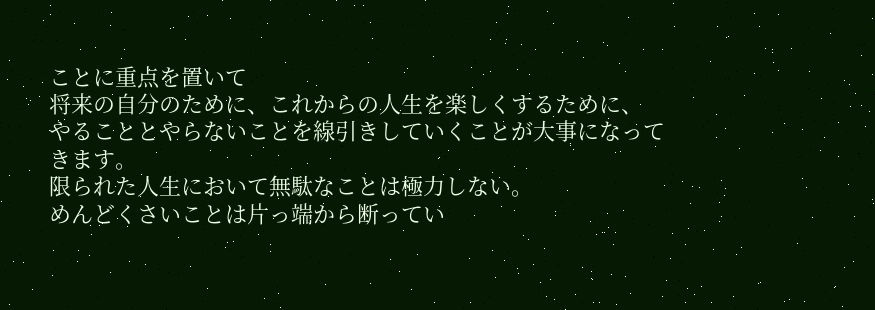ことに重点を置いて
将来の自分のために、これからの人生を楽しくするために、
やることとやらないことを線引きしていくことが大事になってきます。
限られた人生において無駄なことは極力しない。
めんどくさいことは片っ端から断ってい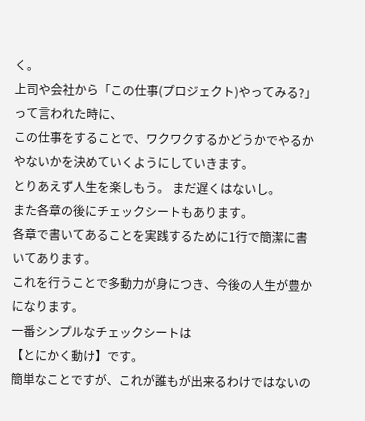く。
上司や会社から「この仕事(プロジェクト)やってみる?」って言われた時に、
この仕事をすることで、ワクワクするかどうかでやるかやないかを決めていくようにしていきます。
とりあえず人生を楽しもう。 まだ遅くはないし。
また各章の後にチェックシートもあります。
各章で書いてあることを実践するために1行で簡潔に書いてあります。
これを行うことで多動力が身につき、今後の人生が豊かになります。
一番シンプルなチェックシートは
【とにかく動け】です。
簡単なことですが、これが誰もが出来るわけではないの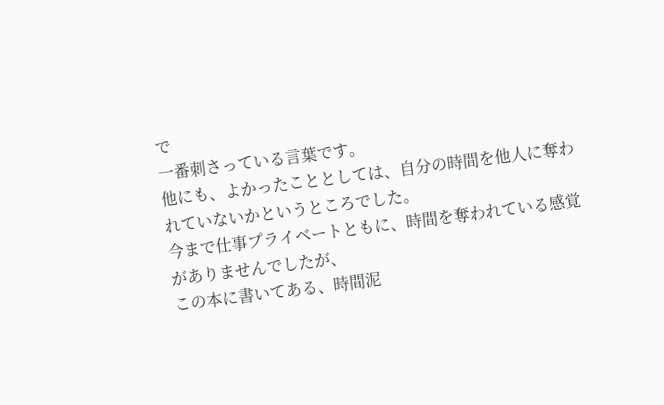で
一番刺さっている言葉です。
他にも、よかったこととしては、自分の時間を他人に奪われていないかというところでした。
今まで仕事プライベートともに、時間を奪われている感覚がありませんでしたが、
この本に書いてある、時間泥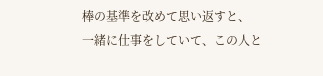棒の基準を改めて思い返すと、
一緒に仕事をしていて、この人と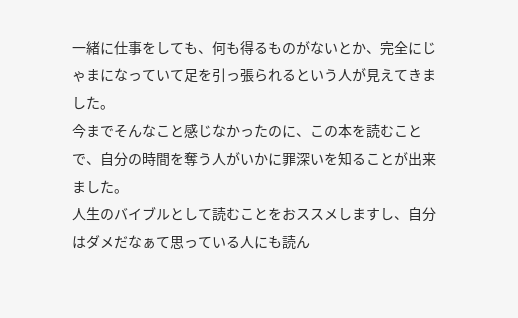一緒に仕事をしても、何も得るものがないとか、完全にじゃまになっていて足を引っ張られるという人が見えてきました。
今までそんなこと感じなかったのに、この本を読むことで、自分の時間を奪う人がいかに罪深いを知ることが出来ました。
人生のバイブルとして読むことをおススメしますし、自分はダメだなぁて思っている人にも読ん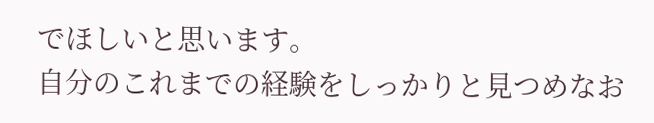でほしいと思います。
自分のこれまでの経験をしっかりと見つめなお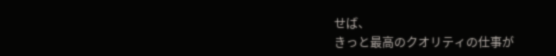せば、
きっと最高のクオリティの仕事が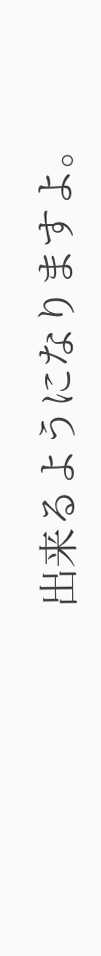出来るようになりますよ。